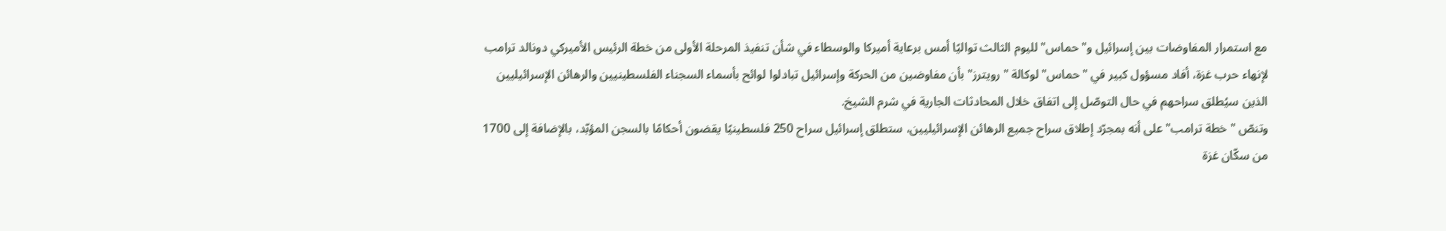مع استمرار المفاوضات بين إسرائيل و"حماس" لليوم الثالث تواليًا أمس برعاية أميركا والوسطاء في شأن تنفيذ المرحلة الأولى من خطة الرئيس الأميركي دونالد ترامب لإنهاء حرب غزة، أفاد مسؤول كبير في "حماس" لوكالة "رويترز" بأن مفاوضين من الحركة وإسرائيل تبادلوا لوائح بأسماء السجناء الفلسطينيين والرهائن الإسرائيليين الذين سيُطلق سراحهم في حال التوصّل إلى اتفاق خلال المحادثات الجارية في شرم الشيخ.
وتنصّ "خطة ترامب" على أنه بمجرّد إطلاق سراح جميع الرهائن الإسرائيليين، ستطلق إسرائيل سراح 250 فلسطينيًا يقضون أحكامًا بالسجن المؤبّد، بالإضافة إلى 1700 من سكّان غزة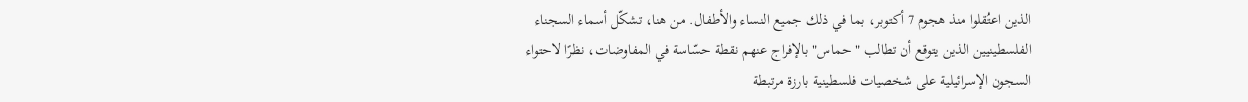الذين اعتُقلوا منذ هجوم 7 أكتوبر، بما في ذلك جميع النساء والأطفال. من هنا، تشكّل أسماء السجناء الفلسطينيين الذين يتوقع أن تطالب "حماس" بالإفراج عنهم نقطة حسّاسة في المفاوضات، نظرًا لاحتواء السجون الإسرائيلية على شخصيات فلسطينية بارزة مرتبطة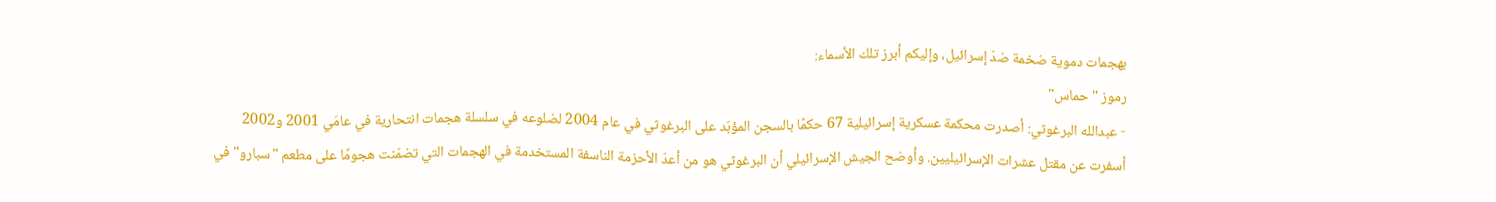بهجمات دموية ضخمة ضدّ إسرائيل، وإليكم أبرز تلك الأسماء:
رموز "حماس"
- عبدالله البرغوثي: أصدرت محكمة عسكرية إسرائيلية 67 حكمًا بالسجن المؤبّد على البرغوثي في عام 2004 لضلوعه في سلسلة هجمات انتحارية في عامَي 2001 و2002 أسفرت عن مقتل عشرات الإسرائيليين. وأوضح الجيش الإسرائيلي أن البرغوثي هو من أعدّ الأحزمة الناسفة المستخدمة في الهجمات التي تضمّنت هجومًا على مطعم "سبارو" في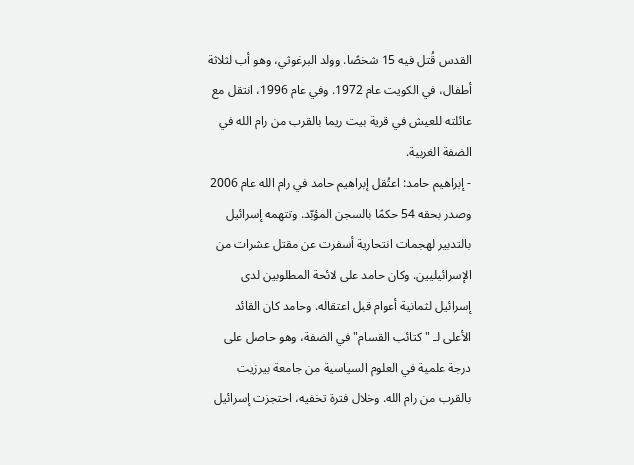القدس قُتل فيه 15 شخصًا. وولد البرغوثي، وهو أب لثلاثة أطفال، في الكويت عام 1972. وفي عام 1996، انتقل مع عائلته للعيش في قرية بيت ريما بالقرب من رام الله في الضفة الغربية.
- إبراهيم حامد: اعتُقل إبراهيم حامد في رام الله عام 2006 وصدر بحقه 54 حكمًا بالسجن المؤبّد. وتتهمه إسرائيل بالتدبير لهجمات انتحارية أسفرت عن مقتل عشرات من الإسرائيليين. وكان حامد على لائحة المطلوبين لدى إسرائيل لثمانية أعوام قبل اعتقاله. وحامد كان القائد الأعلى لـ "كتائب القسام" في الضفة، وهو حاصل على درجة علمية في العلوم السياسية من جامعة بيرزيت بالقرب من رام الله. وخلال فترة تخفيه، احتجزت إسرائيل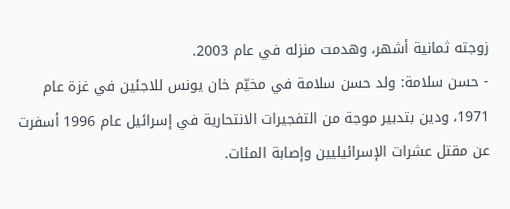زوجته ثمانية أشهر، وهدمت منزله في عام 2003.
- حسن سلامة: ولد حسن سلامة في مخيّم خان يونس للاجئين في غزة عام 1971، ودين بتدبير موجة من التفجيرات الانتحارية في إسرائيل عام 1996 أسفرت عن مقتل عشرات الإسرائيليين وإصابة المئات.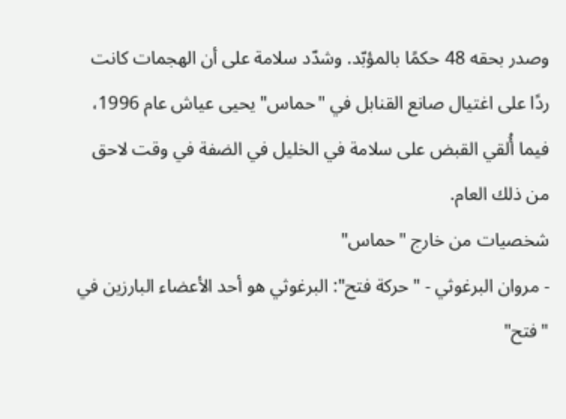وصدر بحقه 48 حكمًا بالمؤبّد. وشدّد سلامة على أن الهجمات كانت ردًا على اغتيال صانع القنابل في "حماس" يحيى عياش عام 1996، فيما أُلقي القبض على سلامة في الخليل في الضفة في وقت لاحق من ذلك العام.
شخصيات من خارج "حماس"
- مروان البرغوثي - "حركة فتح": البرغوثي هو أحد الأعضاء البارزين في "فتح"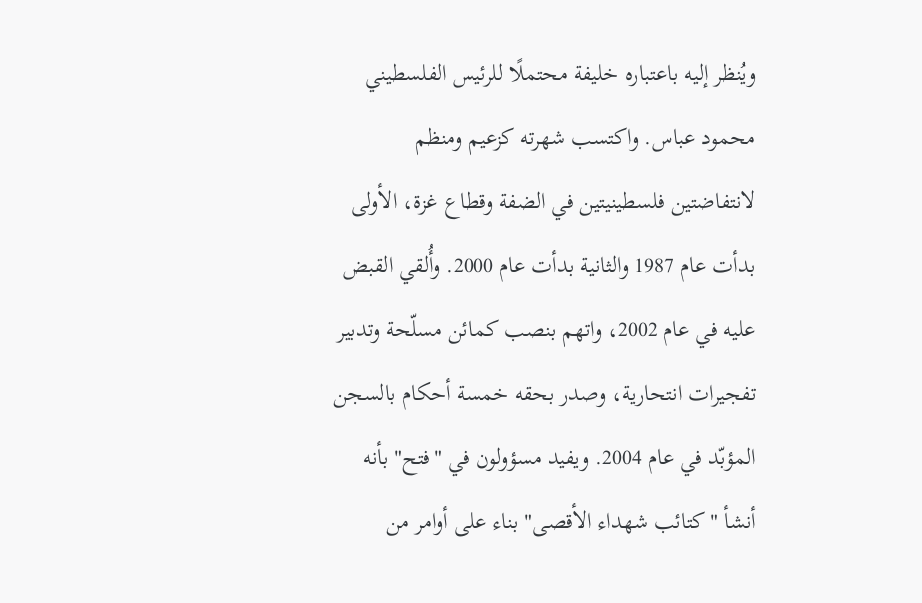ويُنظر إليه باعتباره خليفة محتملًا للرئيس الفلسطيني محمود عباس. واكتسب شهرته كزعيم ومنظم لانتفاضتين فلسطينيتين في الضفة وقطاع غزة، الأولى بدأت عام 1987 والثانية بدأت عام 2000. وأُلقي القبض عليه في عام 2002، واتهم بنصب كمائن مسلّحة وتدبير تفجيرات انتحارية، وصدر بحقه خمسة أحكام بالسجن المؤبّد في عام 2004. ويفيد مسؤولون في "فتح" بأنه أنشأ "كتائب شهداء الأقصى" بناء على أوامر من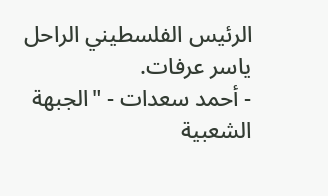الرئيس الفلسطيني الراحل ياسر عرفات.
- أحمد سعدات - "الجبهة الشعبية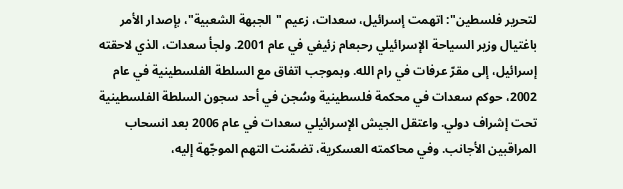لتحرير فلسطين": اتهمت إسرائيل، سعدات، زعيم "الجبهة الشعبية"، بإصدار الأمر باغتيال وزير السياحة الإسرائيلي رحبعام زئيفي في عام 2001. ولجأ سعدات، الذي لاحقته إسرائيل، إلى مقرّ عرفات في رام الله. وبموجب اتفاق مع السلطة الفلسطينية في عام 2002، حوكم سعدات في محكمة فلسطينية وسُجن في أحد سجون السلطة الفلسطينية تحت إشراف دولي. واعتقل الجيش الإسرائيلي سعدات في عام 2006 بعد انسحاب المراقبين الأجانب. وفي محاكمته العسكرية، تضمّنت التهم الموجّهة إليه،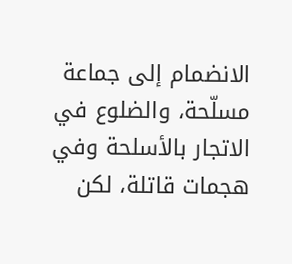الانضمام إلى جماعة مسلّحة، والضلوع في الاتجار بالأسلحة وفي هجمات قاتلة، لكن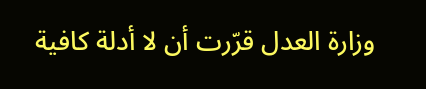وزارة العدل قرّرت أن لا أدلة كافية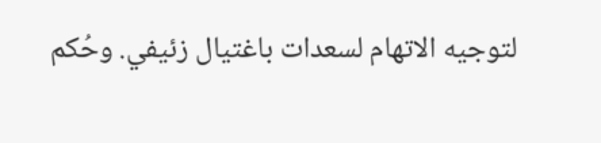لتوجيه الاتهام لسعدات باغتيال زئيفي. وحُكم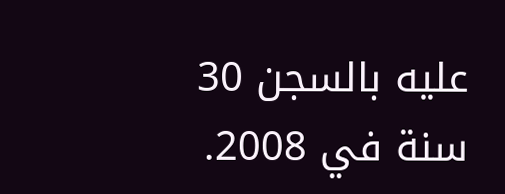عليه بالسجن 30 سنة في 2008.